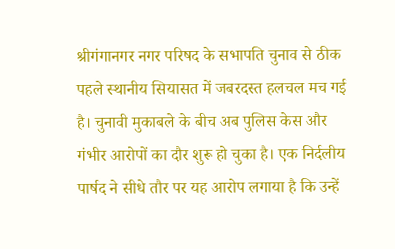श्रीगंगानगर नगर परिषद के सभापति चुनाव से ठीक पहले स्थानीय सियासत में जबरदस्त हलचल मच गई है। चुनावी मुकाबले के बीच अब पुलिस केस और गंभीर आरोपों का दौर शुरू हो चुका है। एक निर्दलीय पार्षद ने सीधे तौर पर यह आरोप लगाया है कि उन्हें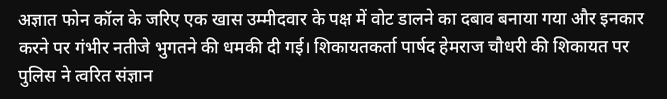अज्ञात फोन कॉल के जरिए एक खास उम्मीदवार के पक्ष में वोट डालने का दबाव बनाया गया और इनकार करने पर गंभीर नतीजे भुगतने की धमकी दी गई। शिकायतकर्ता पार्षद हेमराज चौधरी की शिकायत पर पुलिस ने त्वरित संज्ञान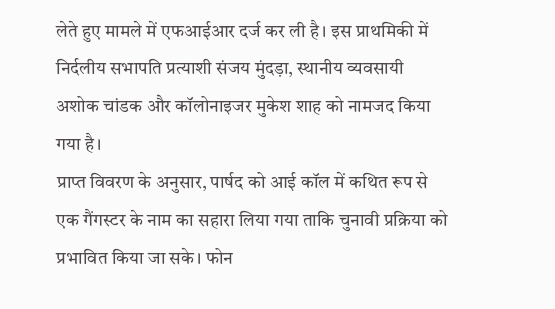लेते हुए मामले में एफआईआर दर्ज कर ली है। इस प्राथमिकी में निर्दलीय सभापति प्रत्याशी संजय मुंदड़ा, स्थानीय व्यवसायी अशोक चांडक और कॉलोनाइजर मुकेश शाह को नामजद किया गया है।
प्राप्त विवरण के अनुसार, पार्षद को आई कॉल में कथित रूप से एक गैंगस्टर के नाम का सहारा लिया गया ताकि चुनावी प्रक्रिया को प्रभावित किया जा सके। फोन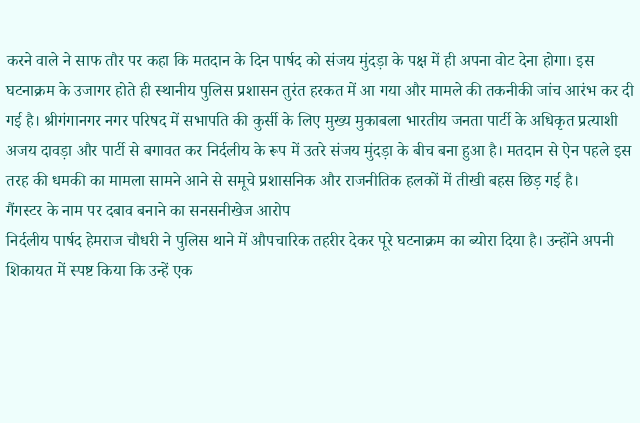करने वाले ने साफ तौर पर कहा कि मतदान के दिन पार्षद को संजय मुंदड़ा के पक्ष में ही अपना वोट देना होगा। इस घटनाक्रम के उजागर होते ही स्थानीय पुलिस प्रशासन तुरंत हरकत में आ गया और मामले की तकनीकी जांच आरंभ कर दी गई है। श्रीगंगानगर नगर परिषद में सभापति की कुर्सी के लिए मुख्य मुकाबला भारतीय जनता पार्टी के अधिकृत प्रत्याशी अजय दावड़ा और पार्टी से बगावत कर निर्दलीय के रूप में उतरे संजय मुंदड़ा के बीच बना हुआ है। मतदान से ऐन पहले इस तरह की धमकी का मामला सामने आने से समूचे प्रशासनिक और राजनीतिक हलकों में तीखी बहस छिड़ गई है।
गैंगस्टर के नाम पर दबाव बनाने का सनसनीखेज आरोप
निर्दलीय पार्षद हेमराज चौधरी ने पुलिस थाने में औपचारिक तहरीर देकर पूरे घटनाक्रम का ब्योरा दिया है। उन्होंने अपनी शिकायत में स्पष्ट किया कि उन्हें एक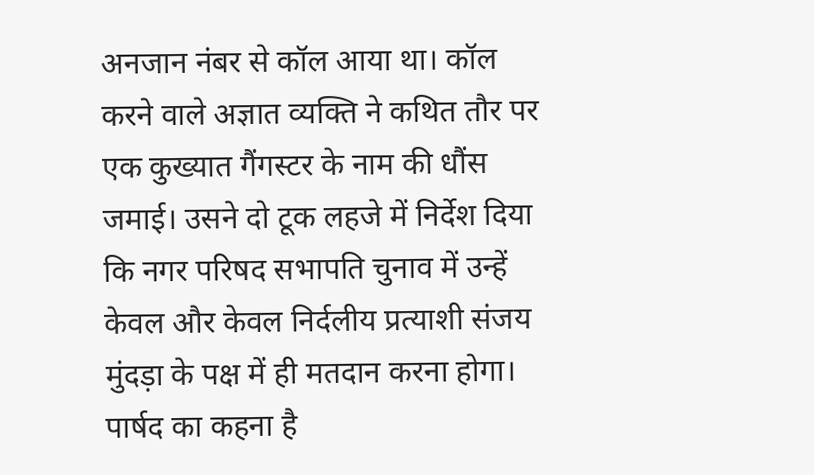अनजान नंबर से कॉल आया था। कॉल करने वाले अज्ञात व्यक्ति ने कथित तौर पर एक कुख्यात गैंगस्टर के नाम की धौंस जमाई। उसने दो टूक लहजे में निर्देश दिया कि नगर परिषद सभापति चुनाव में उन्हें केवल और केवल निर्दलीय प्रत्याशी संजय मुंदड़ा के पक्ष में ही मतदान करना होगा। पार्षद का कहना है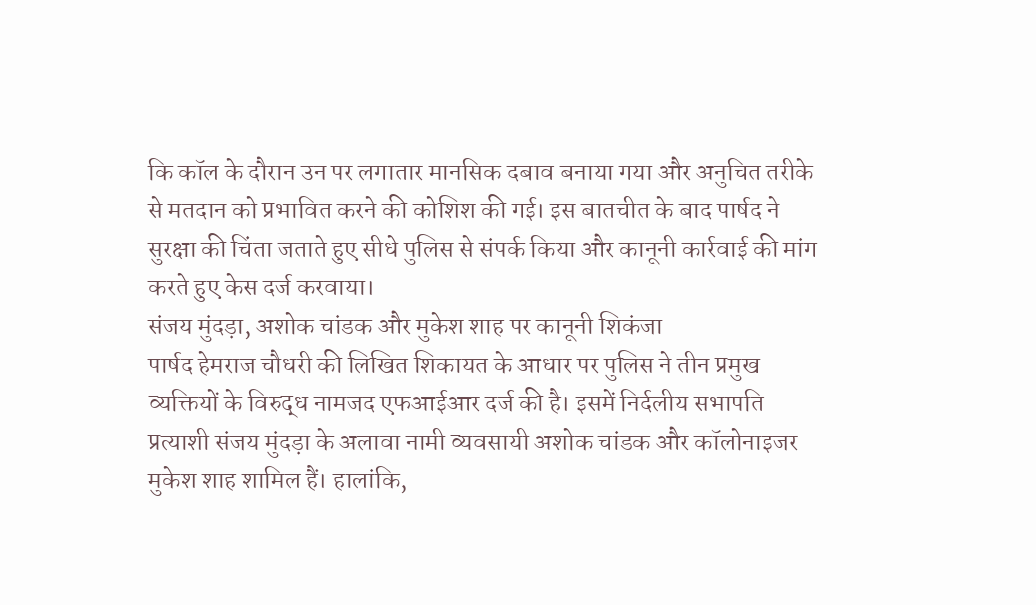कि कॉल के दौरान उन पर लगातार मानसिक दबाव बनाया गया और अनुचित तरीके से मतदान को प्रभावित करने की कोशिश की गई। इस बातचीत के बाद पार्षद ने सुरक्षा की चिंता जताते हुए सीधे पुलिस से संपर्क किया और कानूनी कार्रवाई की मांग करते हुए केस दर्ज करवाया।
संजय मुंदड़ा, अशोक चांडक और मुकेश शाह पर कानूनी शिकंजा
पार्षद हेमराज चौधरी की लिखित शिकायत के आधार पर पुलिस ने तीन प्रमुख व्यक्तियों के विरुद्ध नामजद एफआईआर दर्ज की है। इसमें निर्दलीय सभापति प्रत्याशी संजय मुंदड़ा के अलावा नामी व्यवसायी अशोक चांडक और कॉलोनाइजर मुकेश शाह शामिल हैं। हालांकि,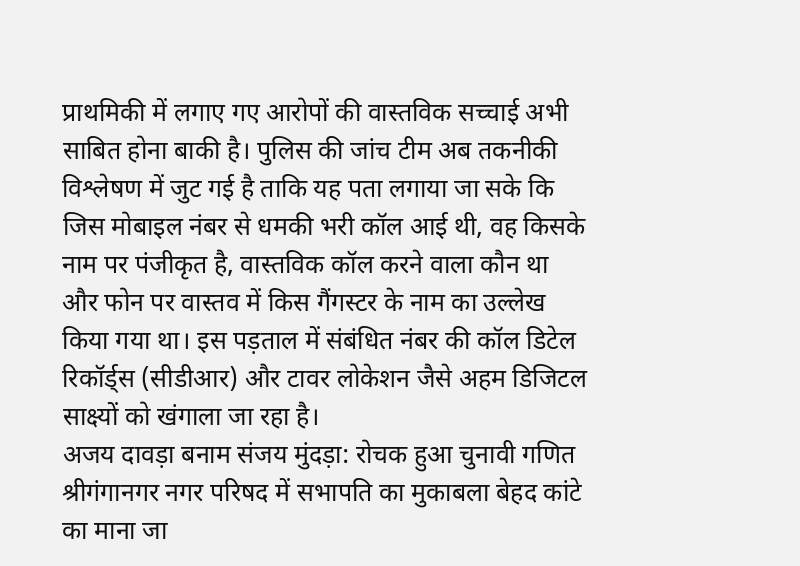प्राथमिकी में लगाए गए आरोपों की वास्तविक सच्चाई अभी साबित होना बाकी है। पुलिस की जांच टीम अब तकनीकी विश्लेषण में जुट गई है ताकि यह पता लगाया जा सके कि जिस मोबाइल नंबर से धमकी भरी कॉल आई थी, वह किसके नाम पर पंजीकृत है, वास्तविक कॉल करने वाला कौन था और फोन पर वास्तव में किस गैंगस्टर के नाम का उल्लेख किया गया था। इस पड़ताल में संबंधित नंबर की कॉल डिटेल रिकॉर्ड्स (सीडीआर) और टावर लोकेशन जैसे अहम डिजिटल साक्ष्यों को खंगाला जा रहा है।
अजय दावड़ा बनाम संजय मुंदड़ा: रोचक हुआ चुनावी गणित
श्रीगंगानगर नगर परिषद में सभापति का मुकाबला बेहद कांटे का माना जा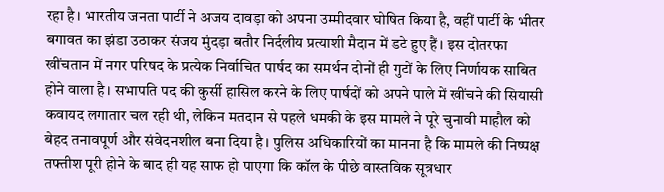रहा है। भारतीय जनता पार्टी ने अजय दावड़ा को अपना उम्मीदवार घोषित किया है, वहीं पार्टी के भीतर बगावत का झंडा उठाकर संजय मुंदड़ा बतौर निर्दलीय प्रत्याशी मैदान में डटे हुए हैं। इस दोतरफा खींचतान में नगर परिषद के प्रत्येक निर्वाचित पार्षद का समर्थन दोनों ही गुटों के लिए निर्णायक साबित होने वाला है। सभापति पद की कुर्सी हासिल करने के लिए पार्षदों को अपने पाले में खींचने की सियासी कवायद लगातार चल रही थी, लेकिन मतदान से पहले धमकी के इस मामले ने पूरे चुनावी माहौल को बेहद तनावपूर्ण और संवेदनशील बना दिया है। पुलिस अधिकारियों का मानना है कि मामले की निष्पक्ष तफ्तीश पूरी होने के बाद ही यह साफ हो पाएगा कि कॉल के पीछे वास्तविक सूत्रधार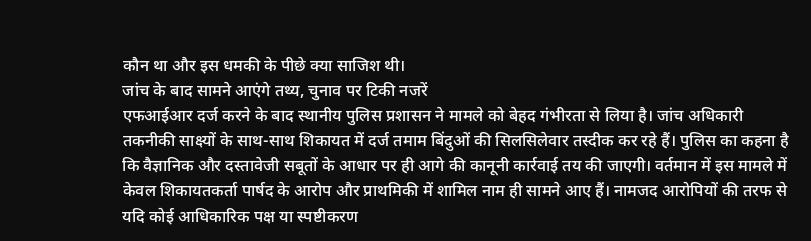कौन था और इस धमकी के पीछे क्या साजिश थी।
जांच के बाद सामने आएंगे तथ्य, चुनाव पर टिकी नजरें
एफआईआर दर्ज करने के बाद स्थानीय पुलिस प्रशासन ने मामले को बेहद गंभीरता से लिया है। जांच अधिकारी तकनीकी साक्ष्यों के साथ-साथ शिकायत में दर्ज तमाम बिंदुओं की सिलसिलेवार तस्दीक कर रहे हैं। पुलिस का कहना है कि वैज्ञानिक और दस्तावेजी सबूतों के आधार पर ही आगे की कानूनी कार्रवाई तय की जाएगी। वर्तमान में इस मामले में केवल शिकायतकर्ता पार्षद के आरोप और प्राथमिकी में शामिल नाम ही सामने आए हैं। नामजद आरोपियों की तरफ से यदि कोई आधिकारिक पक्ष या स्पष्टीकरण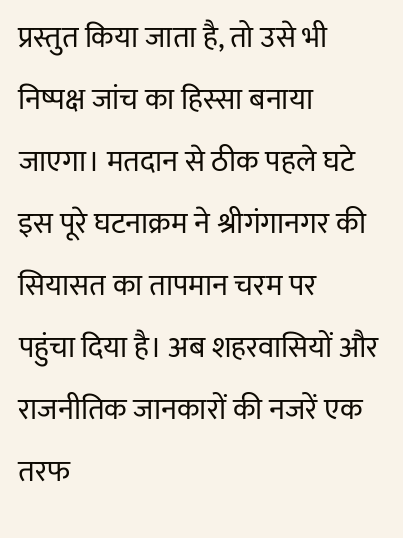प्रस्तुत किया जाता है, तो उसे भी निष्पक्ष जांच का हिस्सा बनाया जाएगा। मतदान से ठीक पहले घटे इस पूरे घटनाक्रम ने श्रीगंगानगर की सियासत का तापमान चरम पर पहुंचा दिया है। अब शहरवासियों और राजनीतिक जानकारों की नजरें एक तरफ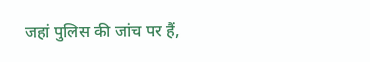जहां पुलिस की जांच पर हैं,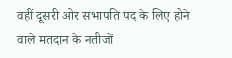वहीं दूसरी ओर सभापति पद के लिए होने वाले मतदान के नतीजों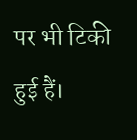पर भी टिकी हुई हैं।